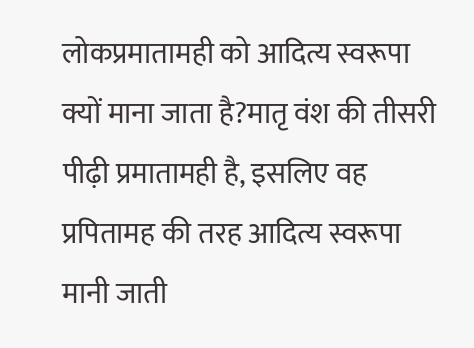लोकप्रमातामही को आदित्य स्वरूपा क्यों माना जाता है?मातृ वंश की तीसरी पीढ़ी प्रमातामही है, इसलिए वह प्रपितामह की तरह आदित्य स्वरूपा मानी जाती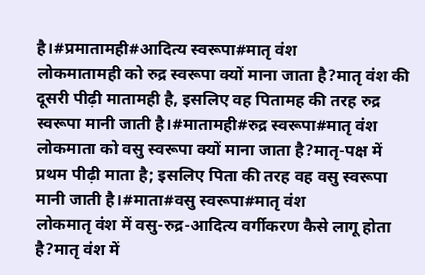है।#प्रमातामही#आदित्य स्वरूपा#मातृ वंश
लोकमातामही को रुद्र स्वरूपा क्यों माना जाता है?मातृ वंश की दूसरी पीढ़ी मातामही है, इसलिए वह पितामह की तरह रुद्र स्वरूपा मानी जाती है।#मातामही#रुद्र स्वरूपा#मातृ वंश
लोकमाता को वसु स्वरूपा क्यों माना जाता है?मातृ-पक्ष में प्रथम पीढ़ी माता है; इसलिए पिता की तरह वह वसु स्वरूपा मानी जाती है।#माता#वसु स्वरूपा#मातृ वंश
लोकमातृ वंश में वसु-रुद्र-आदित्य वर्गीकरण कैसे लागू होता है?मातृ वंश में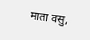माता वसु,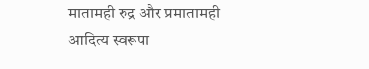मातामही रुद्र और प्रमातामही आदित्य स्वरूपा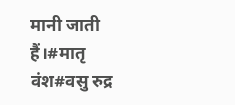मानी जाती हैं।#मातृ वंश#वसु रुद्र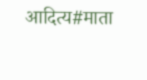आदित्य#माता